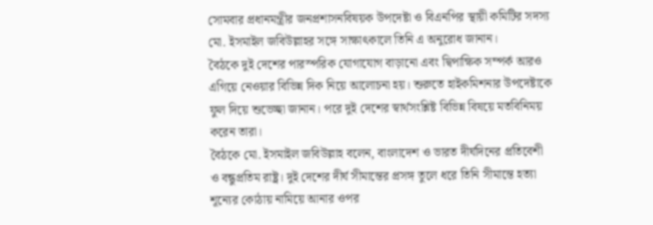সোমবার প্রধানমন্ত্রীর জনপ্রশাসনবিষয়ক উপদেষ্টা ও বিএনপির স্থায়ী কমিটির সদস্য মো. ইসমাইল জবিউল্লাহর সঙ্গে সাক্ষাৎকালে তিনি এ অনুরোধ জানান।
বৈঠকে দুই দেশের পারস্পরিক যোগাযোগ বাড়ানো এবং দ্বিপাক্ষিক সম্পর্ক আরও এগিয়ে নেওয়ার বিভিন্ন দিক নিয়ে আলোচনা হয়। শুরুতে হাইকমিশনার উপদেষ্টাকে ফুল দিয়ে শুভেচ্ছা জানান। পরে দুই দেশের স্বার্থসংশ্লিষ্ট বিভিন্ন বিষয়ে মতবিনিময় করেন তারা।
বৈঠকে মো. ইসমাইল জবিউল্লাহ বলেন, বাংলাদেশ ও ভারত দীর্ঘদিনের প্রতিবেশী ও বন্ধুপ্রতিম রাষ্ট্র। দুই দেশের দীর্ঘ সীমান্তের প্রসঙ্গ তুলে ধরে তিনি সীমান্তে হত্যা শূন্যের কোঠায় নামিয়ে আনার ওপর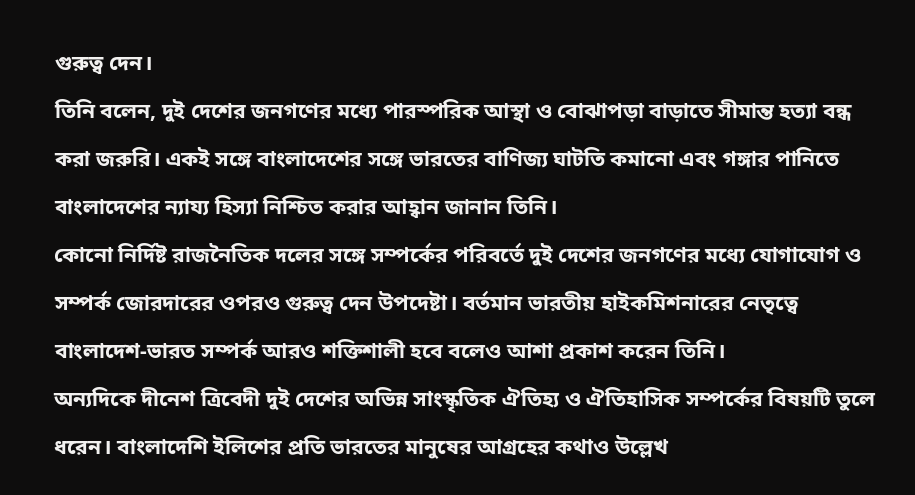গুরুত্ব দেন।
তিনি বলেন, দুই দেশের জনগণের মধ্যে পারস্পরিক আস্থা ও বোঝাপড়া বাড়াতে সীমান্ত হত্যা বন্ধ করা জরুরি। একই সঙ্গে বাংলাদেশের সঙ্গে ভারতের বাণিজ্য ঘাটতি কমানো এবং গঙ্গার পানিতে বাংলাদেশের ন্যায্য হিস্যা নিশ্চিত করার আহ্বান জানান তিনি।
কোনো নির্দিষ্ট রাজনৈতিক দলের সঙ্গে সম্পর্কের পরিবর্তে দুই দেশের জনগণের মধ্যে যোগাযোগ ও সম্পর্ক জোরদারের ওপরও গুরুত্ব দেন উপদেষ্টা। বর্তমান ভারতীয় হাইকমিশনারের নেতৃত্বে বাংলাদেশ-ভারত সম্পর্ক আরও শক্তিশালী হবে বলেও আশা প্রকাশ করেন তিনি।
অন্যদিকে দীনেশ ত্রিবেদী দুই দেশের অভিন্ন সাংস্কৃতিক ঐতিহ্য ও ঐতিহাসিক সম্পর্কের বিষয়টি তুলে ধরেন। বাংলাদেশি ইলিশের প্রতি ভারতের মানুষের আগ্রহের কথাও উল্লেখ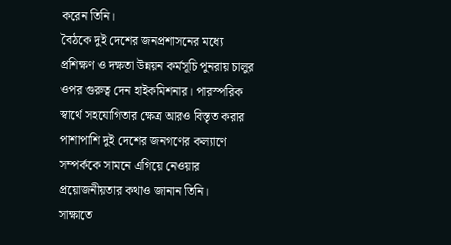করেন তিনি।
বৈঠকে দুই দেশের জনপ্রশাসনের মধ্যে প্রশিক্ষণ ও দক্ষতা উন্নয়ন কর্মসূচি পুনরায় চালুর ওপর গুরুত্ব দেন হাইকমিশনার। পারস্পরিক স্বার্থে সহযোগিতার ক্ষেত্র আরও বিস্তৃত করার পাশাপাশি দুই দেশের জনগণের কল্যাণে সম্পর্ককে সামনে এগিয়ে নেওয়ার প্রয়োজনীয়তার কথাও জানান তিনি।
সাক্ষাতে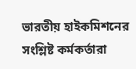ভারতীয় হাইকমিশনের সংশ্লিষ্ট কর্মকর্তারা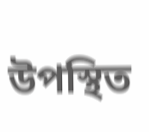উপস্থিত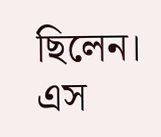ছিলেন।
এস